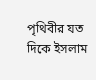পৃথিবীর যত দিকে ইসলাম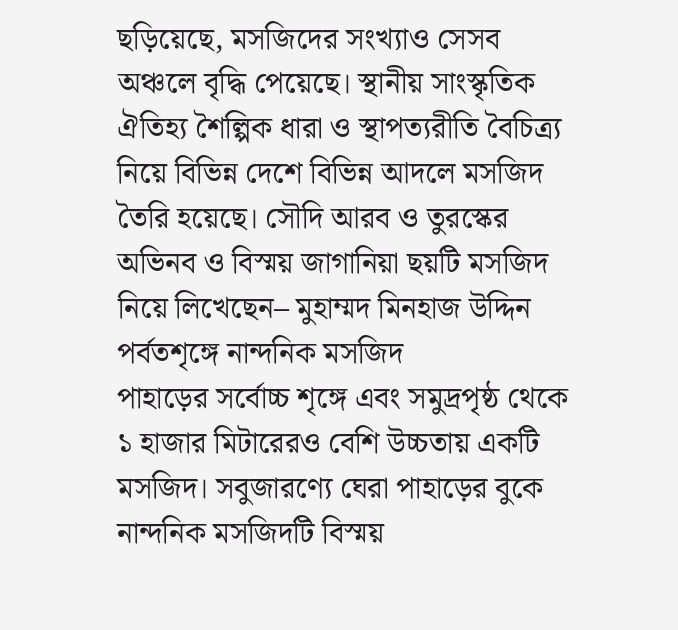ছড়িয়েছে, মসজিদের সংখ্যাও সেসব অঞ্চলে বৃদ্ধি পেয়েছে। স্থানীয় সাংস্কৃতিক ঐতিহ্য শৈল্পিক ধারা ও স্থাপত্যরীতি বৈচিত্র্য নিয়ে বিভিন্ন দেশে বিভিন্ন আদলে মসজিদ তৈরি হয়েছে। সৌদি আরব ও তুরস্কের অভিনব ও বিস্ময় জাগানিয়া ছয়টি মসজিদ নিয়ে লিখেছেন– মুহাম্মদ মিনহাজ উদ্দিন
পর্বতশৃঙ্গে নান্দনিক মসজিদ
পাহাড়ের সর্বোচ্চ শৃঙ্গে এবং সমুদ্রপৃষ্ঠ থেকে ১ হাজার মিটারেরও বেশি উচ্চতায় একটি মসজিদ। সবুজারণ্যে ঘেরা পাহাড়ের বুকে নান্দনিক মসজিদটি বিস্ময়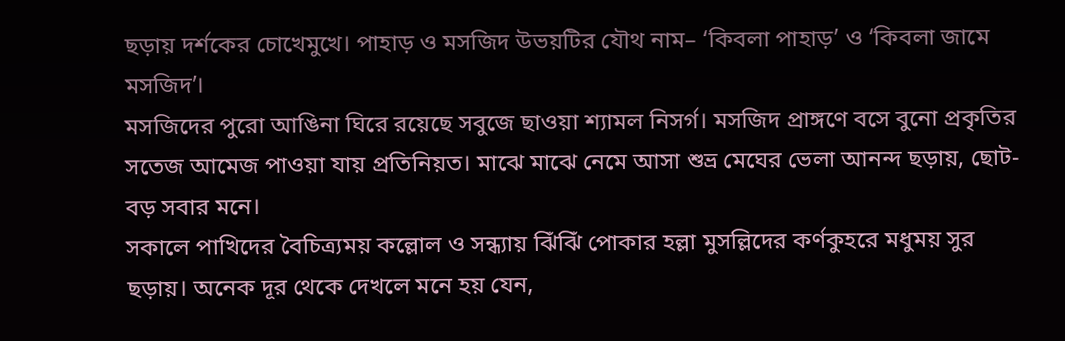ছড়ায় দর্শকের চোখেমুখে। পাহাড় ও মসজিদ উভয়টির যৌথ নাম– ‘কিবলা পাহাড়’ ও ‘কিবলা জামে মসজিদ’।
মসজিদের পুরো আঙিনা ঘিরে রয়েছে সবুজে ছাওয়া শ্যামল নিসর্গ। মসজিদ প্রাঙ্গণে বসে বুনো প্রকৃতির সতেজ আমেজ পাওয়া যায় প্রতিনিয়ত। মাঝে মাঝে নেমে আসা শুভ্র মেঘের ভেলা আনন্দ ছড়ায়, ছোট-বড় সবার মনে।
সকালে পাখিদের বৈচিত্র্যময় কল্লোল ও সন্ধ্যায় ঝিঁঝিঁ পোকার হল্লা মুসল্লিদের কর্ণকুহরে মধুময় সুর ছড়ায়। অনেক দূর থেকে দেখলে মনে হয় যেন,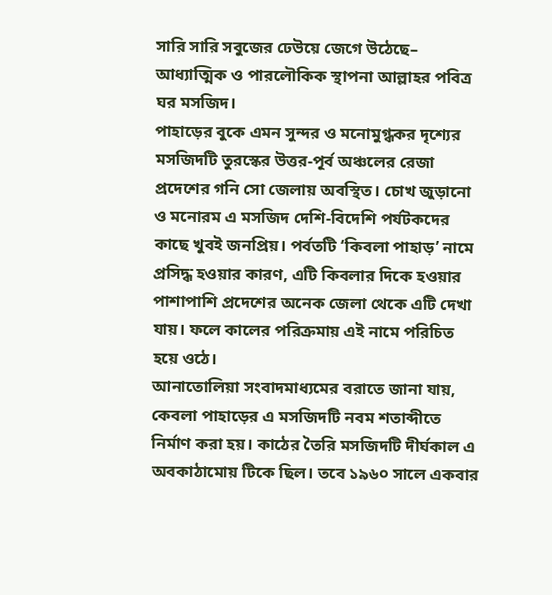সারি সারি সবুজের ঢেউয়ে জেগে উঠেছে– আধ্যাত্মিক ও পারলৌকিক স্থাপনা আল্লাহর পবিত্র ঘর মসজিদ।
পাহাড়ের বুকে এমন সুন্দর ও মনোমুগ্ধকর দৃশ্যের মসজিদটি তুরস্কের উত্তর-পূর্ব অঞ্চলের রেজা প্রদেশের গনি সো জেলায় অবস্থিত। চোখ জুড়ানো ও মনোরম এ মসজিদ দেশি-বিদেশি পর্যটকদের কাছে খুবই জনপ্রিয়। পর্বতটি ‘কিবলা পাহাড়’ নামে প্রসিদ্ধ হওয়ার কারণ, এটি কিবলার দিকে হওয়ার পাশাপাশি প্রদেশের অনেক জেলা থেকে এটি দেখা যায়। ফলে কালের পরিক্রমায় এই নামে পরিচিত হয়ে ওঠে।
আনাতোলিয়া সংবাদমাধ্যমের বরাতে জানা যায়, কেবলা পাহাড়ের এ মসজিদটি নবম শতাব্দীতে নির্মাণ করা হয়। কাঠের তৈরি মসজিদটি দীর্ঘকাল এ অবকাঠামোয় টিকে ছিল। তবে ১৯৬০ সালে একবার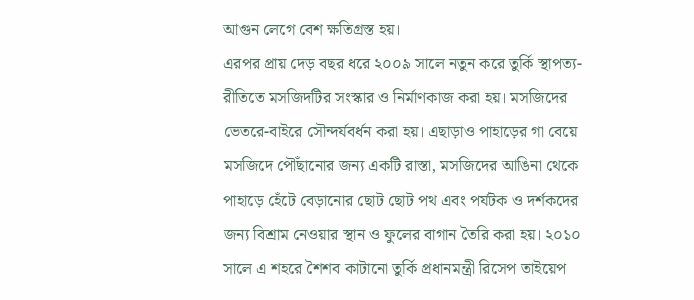আগুন লেগে বেশ ক্ষতিগ্রস্ত হয়।
এরপর প্রায় দেড় বছর ধরে ২০০৯ সালে নতুন করে তুর্কি স্থাপত্য-রীতিতে মসজিদটির সংস্কার ও নির্মাণকাজ করা হয়। মসজিদের ভেতরে-বাইরে সৌন্দর্যবর্ধন করা হয়। এছাড়াও পাহাড়ের গা বেয়ে মসজিদে পৌঁছানোর জন্য একটি রাস্তা, মসজিদের আঙিনা থেকে পাহাড়ে হেঁটে বেড়ানোর ছোট ছোট পথ এবং পর্যটক ও দর্শকদের জন্য বিশ্রাম নেওয়ার স্থান ও ফুলের বাগান তৈরি করা হয়। ২০১০ সালে এ শহরে শৈশব কাটানো তুর্কি প্রধানমন্ত্রী রিসেপ তাইয়েপ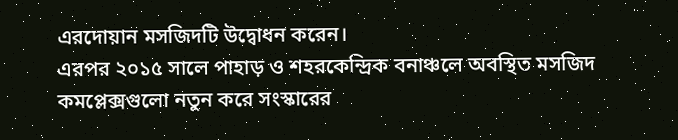এরদোয়ান মসজিদটি উদ্বোধন করেন।
এরপর ২০১৫ সালে পাহাড় ও শহরকেন্দ্রিক বনাঞ্চলে অবস্থিত মসজিদ কমপ্লেক্সগুলো নতুন করে সংস্কারের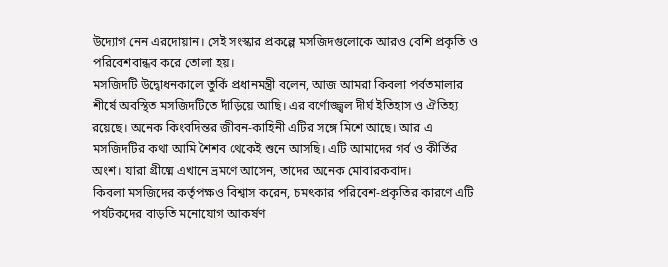উদ্যোগ নেন এরদোয়ান। সেই সংস্কার প্রকল্পে মসজিদগুলোকে আরও বেশি প্রকৃতি ও পরিবেশবান্ধব করে তোলা হয়।
মসজিদটি উদ্বোধনকালে তুর্কি প্রধানমন্ত্রী বলেন, আজ আমরা কিবলা পর্বতমালার শীর্ষে অবস্থিত মসজিদটিতে দাঁড়িয়ে আছি। এর বর্ণোজ্জ্বল দীর্ঘ ইতিহাস ও ঐতিহ্য রয়েছে। অনেক কিংবদিন্তর জীবন-কাহিনী এটির সঙ্গে মিশে আছে। আর এ মসজিদটির কথা আমি শৈশব থেকেই শুনে আসছি। এটি আমাদের গর্ব ও কীর্তির অংশ। যারা গ্রীষ্মে এখানে ভ্রমণে আসেন, তাদের অনেক মোবারকবাদ।
কিবলা মসজিদের কর্তৃপক্ষও বিশ্বাস করেন, চমৎকার পরিবেশ-প্রকৃতির কারণে এটি পর্যটকদের বাড়তি মনোযোগ আকর্ষণ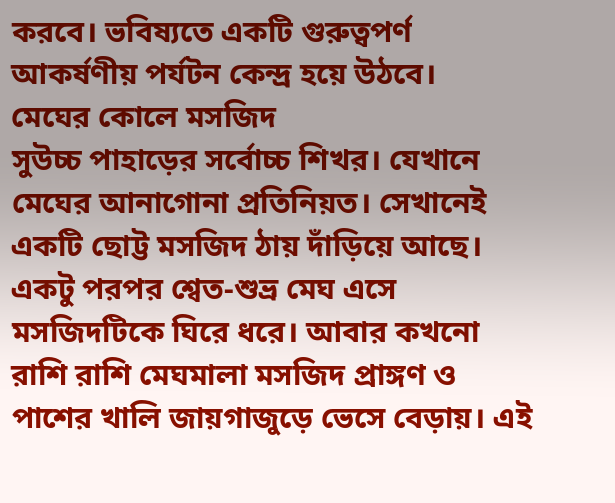করবে। ভবিষ্যতে একটি গুরুত্বপর্ণ আকর্ষণীয় পর্যটন কেন্দ্র হয়ে উঠবে।
মেঘের কোলে মসজিদ
সুউচ্চ পাহাড়ের সর্বোচ্চ শিখর। যেখানে মেঘের আনাগোনা প্রতিনিয়ত। সেখানেই একটি ছোট্ট মসজিদ ঠায় দাঁড়িয়ে আছে। একটু পরপর শ্বেত-শুভ্র মেঘ এসে মসজিদটিকে ঘিরে ধরে। আবার কখনো রাশি রাশি মেঘমালা মসজিদ প্রাঙ্গণ ও পাশের খালি জায়গাজুড়ে ভেসে বেড়ায়। এই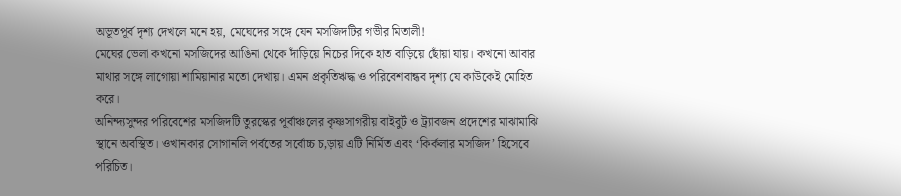অভূতপূর্ব দৃশ্য দেখলে মনে হয়, মেঘেদের সঙ্গে যেন মসজিদটির গভীর মিতালী!
মেঘের ভেলা কখনো মসজিদের আঙিনা থেকে দাঁড়িয়ে নিচের দিকে হাত বাড়িয়ে ছোঁয়া যায়। কখনো আবার মাথার সঙ্গে লাগোয়া শামিয়ানার মতো দেখায়। এমন প্রকৃতিঋদ্ধ ও পরিবেশবান্ধব দৃশ্য যে কাউকেই মোহিত করে।
অনিন্দ্যসুন্দর পরিবেশের মসজিদটি তুরস্কের পূর্বাঞ্চলের কৃষ্ণসাগরীয় বাইবুর্ট ও ট্র্যাবজন প্রদেশের মাঝামাঝি স্থানে অবস্থিত। ওখানকার সোগানলি পর্বতের সর্বোচ্চ চ‚ড়ায় এটি নির্মিত এবং ‘কির্কলার মসজিদ’ হিসেবে পরিচিত।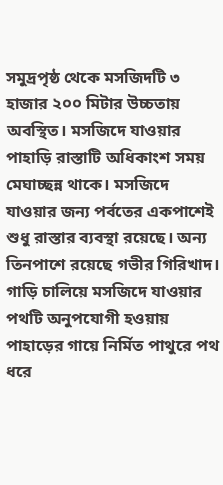সমুদ্রপৃষ্ঠ থেকে মসজিদটি ৩ হাজার ২০০ মিটার উচ্চতায় অবস্থিত। মসজিদে যাওয়ার পাহাড়ি রাস্তাটি অধিকাংশ সময় মেঘাচ্ছন্ন থাকে। মসজিদে যাওয়ার জন্য পর্বতের একপাশেই শুধু রাস্তার ব্যবস্থা রয়েছে। অন্য তিনপাশে রয়েছে গভীর গিরিখাদ।
গাড়ি চালিয়ে মসজিদে যাওয়ার পথটি অনুপযোগী হওয়ায় পাহাড়ের গায়ে নির্মিত পাথুরে পথ ধরে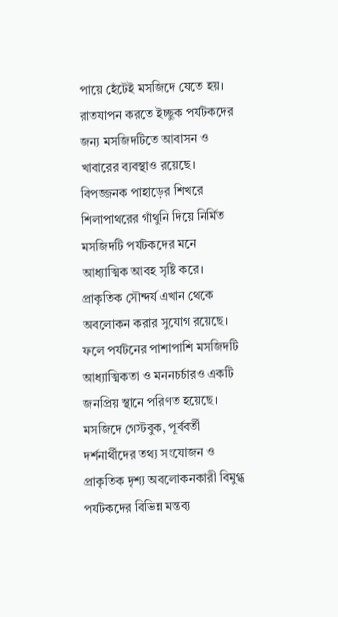পায়ে হেঁটেই মসজিদে যেতে হয়। রাতযাপন করতে ইচ্ছুক পর্যটকদের জন্য মসজিদটিতে আবাসন ও খাবারের ব্যবস্থাও রয়েছে।
বিপজ্জনক পাহাড়ের শিখরে শিলাপাথরের গাঁথুনি দিয়ে নির্মিত মসজিদটি পর্যটকদের মনে আধ্যাত্মিক আবহ সৃষ্টি করে।
প্রাকৃতিক সৌন্দর্য এখান থেকে অবলোকন করার সুযোগ রয়েছে। ফলে পর্যটনের পাশাপাশি মসজিদটি আধ্যাত্মিকতা ও মননচর্চারও একটি জনপ্রিয় স্থানে পরিণত হয়েছে।
মসজিদে গেস্টবুক, পূর্ববর্তী দর্শনার্থীদের তথ্য সংযোজন ও প্রাকৃতিক দৃশ্য অবলোকনকারী বিমুগ্ধ পর্যটকদের বিভিন্ন মন্তব্য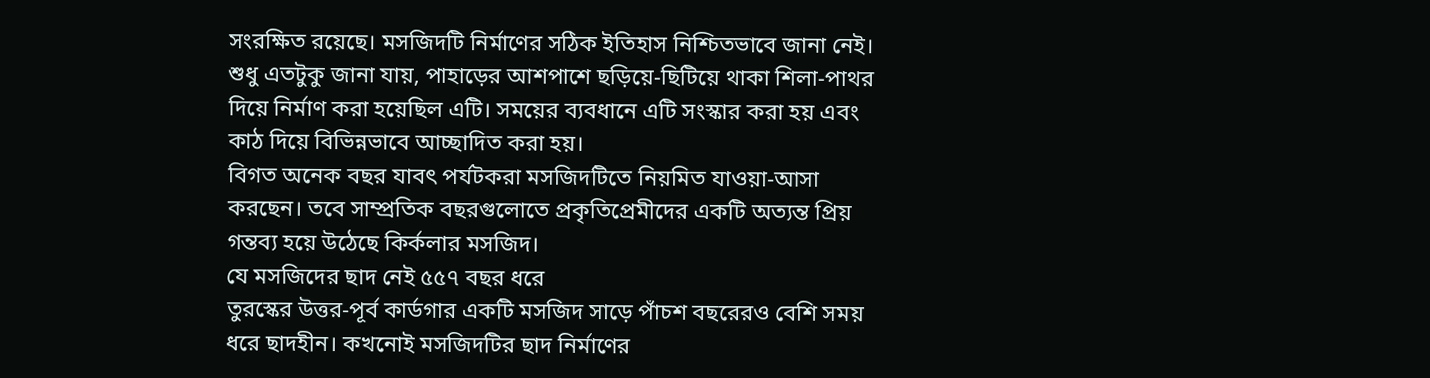সংরক্ষিত রয়েছে। মসজিদটি নির্মাণের সঠিক ইতিহাস নিশ্চিতভাবে জানা নেই। শুধু এতটুকু জানা যায়, পাহাড়ের আশপাশে ছড়িয়ে-ছিটিয়ে থাকা শিলা-পাথর দিয়ে নির্মাণ করা হয়েছিল এটি। সময়ের ব্যবধানে এটি সংস্কার করা হয় এবং কাঠ দিয়ে বিভিন্নভাবে আচ্ছাদিত করা হয়।
বিগত অনেক বছর যাবৎ পর্যটকরা মসজিদটিতে নিয়মিত যাওয়া-আসা করছেন। তবে সাম্প্রতিক বছরগুলোতে প্রকৃতিপ্রেমীদের একটি অত্যন্ত প্রিয় গন্তব্য হয়ে উঠেছে কির্কলার মসজিদ।
যে মসজিদের ছাদ নেই ৫৫৭ বছর ধরে
তুরস্কের উত্তর-পূর্ব কার্ডগার একটি মসজিদ সাড়ে পাঁচশ বছরেরও বেশি সময় ধরে ছাদহীন। কখনোই মসজিদটির ছাদ নির্মাণের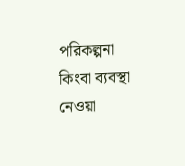পরিকল্পনা কিংবা ব্যবস্থা নেওয়া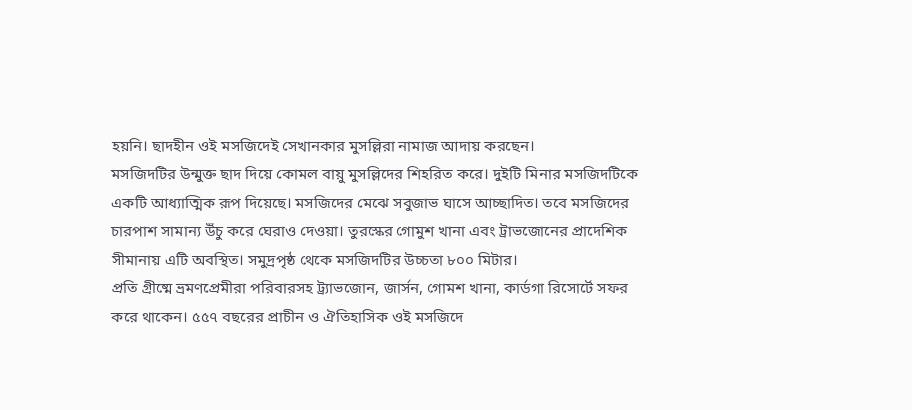হয়নি। ছাদহীন ওই মসজিদেই সেখানকার মুসল্লিরা নামাজ আদায় করছেন।
মসজিদটির উন্মুক্ত ছাদ দিয়ে কোমল বায়ু মুসল্লিদের শিহরিত করে। দুইটি মিনার মসজিদটিকে একটি আধ্যাত্মিক রূপ দিয়েছে। মসজিদের মেঝে সবুজাভ ঘাসে আচ্ছাদিত। তবে মসজিদের চারপাশ সামান্য উঁচু করে ঘেরাও দেওয়া। তুরস্কের গোমুশ খানা এবং ট্রাভজোনের প্রাদেশিক সীমানায় এটি অবস্থিত। সমুদ্রপৃষ্ঠ থেকে মসজিদটির উচ্চতা ৮০০ মিটার।
প্রতি গ্রীষ্মে ভ্রমণপ্রেমীরা পরিবারসহ ট্র্যাভজোন, জার্সন, গোমশ খানা, কার্ডগা রিসোর্টে সফর করে থাকেন। ৫৫৭ বছরের প্রাচীন ও ঐতিহাসিক ওই মসজিদে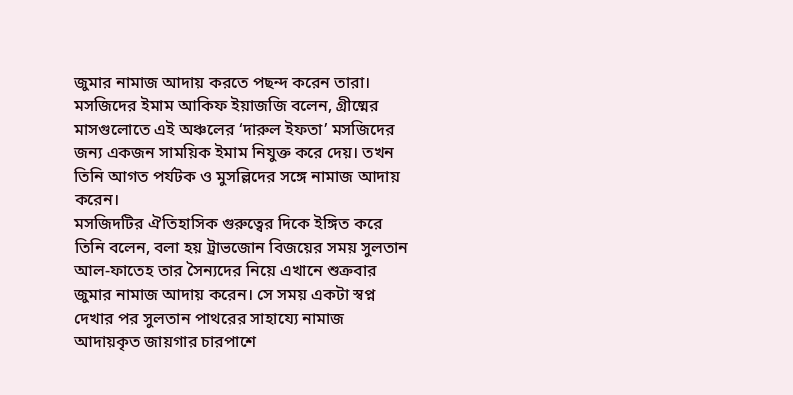জুমার নামাজ আদায় করতে পছন্দ করেন তারা।
মসজিদের ইমাম আকিফ ইয়াজজি বলেন, গ্রীষ্মের মাসগুলোতে এই অঞ্চলের ‘দারুল ইফতা’ মসজিদের জন্য একজন সাময়িক ইমাম নিযুক্ত করে দেয়। তখন তিনি আগত পর্যটক ও মুসল্লিদের সঙ্গে নামাজ আদায় করেন।
মসজিদটির ঐতিহাসিক গুরুত্বের দিকে ইঙ্গিত করে তিনি বলেন, বলা হয় ট্রাভজোন বিজয়ের সময় সুলতান আল-ফাতেহ তার সৈন্যদের নিয়ে এখানে শুক্রবার জুমার নামাজ আদায় করেন। সে সময় একটা স্বপ্ন দেখার পর সুলতান পাথরের সাহায্যে নামাজ আদায়কৃত জায়গার চারপাশে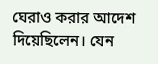ঘেরাও করার আদেশ দিয়েছিলেন। যেন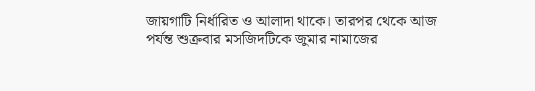জায়গাটি নির্ধারিত ও আলাদা থাকে। তারপর থেকে আজ পর্যন্ত শুক্রবার মসজিদটিকে জুমার নামাজের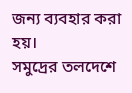জন্য ব্যবহার করা হয়।
সমুদ্রের তলদেশে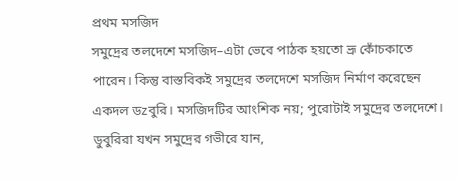প্রথম মসজিদ
সমুদ্রের তলদেশে মসজিদ–এটা ভেবে পাঠক হয়তো ভ্রূ কোঁচকাতে পারেন। কিন্তু বাস্তবিকই সমুদ্রের তলদেশে মসজিদ নির্মাণ করেছেন একদল ডzবুরি। মসজিদটির আংশিক নয়; পুরোটাই সমুদ্রের তলদেশে। ডুবুরিরা যখন সমুদ্রের গভীরে যান,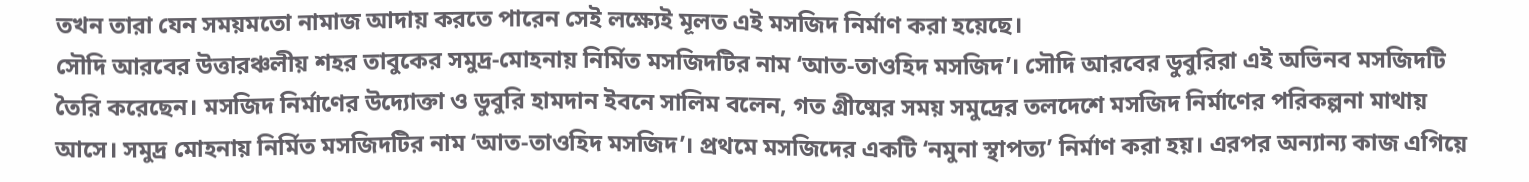তখন তারা যেন সময়মতো নামাজ আদায় করতে পারেন সেই লক্ষ্যেই মূলত এই মসজিদ নির্মাণ করা হয়েছে।
সৌদি আরবের উত্তারঞ্চলীয় শহর তাবুকের সমুদ্র-মোহনায় নির্মিত মসজিদটির নাম ‘আত-তাওহিদ মসজিদ’। সৌদি আরবের ডুবুরিরা এই অভিনব মসজিদটি তৈরি করেছেন। মসজিদ নির্মাণের উদ্যোক্তা ও ডুবুরি হামদান ইবনে সালিম বলেন, গত গ্রীষ্মের সময় সমুদ্রের তলদেশে মসজিদ নির্মাণের পরিকল্পনা মাথায় আসে। সমুদ্র মোহনায় নির্মিত মসজিদটির নাম ‘আত-তাওহিদ মসজিদ’। প্রথমে মসজিদের একটি ‘নমুনা স্থাপত্য’ নির্মাণ করা হয়। এরপর অন্যান্য কাজ এগিয়ে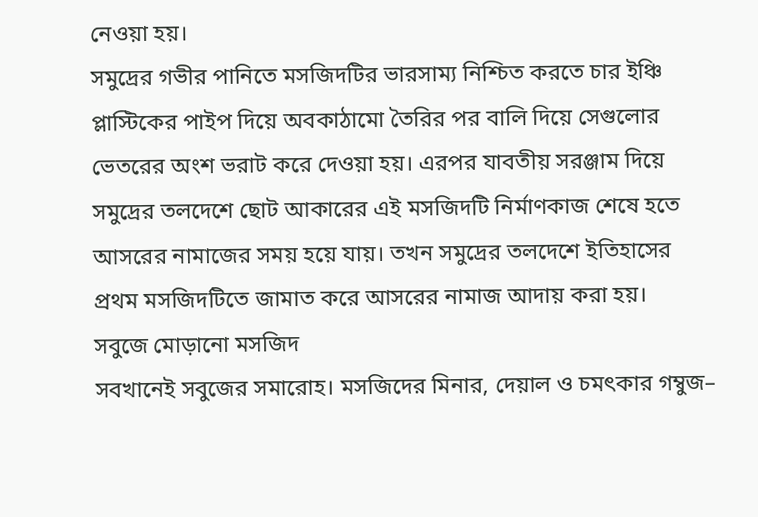নেওয়া হয়।
সমুদ্রের গভীর পানিতে মসজিদটির ভারসাম্য নিশ্চিত করতে চার ইঞ্চি প্লাস্টিকের পাইপ দিয়ে অবকাঠামো তৈরির পর বালি দিয়ে সেগুলোর ভেতরের অংশ ভরাট করে দেওয়া হয়। এরপর যাবতীয় সরঞ্জাম দিয়ে সমুদ্রের তলদেশে ছোট আকারের এই মসজিদটি নির্মাণকাজ শেষে হতে আসরের নামাজের সময় হয়ে যায়। তখন সমুদ্রের তলদেশে ইতিহাসের প্রথম মসজিদটিতে জামাত করে আসরের নামাজ আদায় করা হয়।
সবুজে মোড়ানো মসজিদ
সবখানেই সবুজের সমারোহ। মসজিদের মিনার, দেয়াল ও চমৎকার গম্বুজ–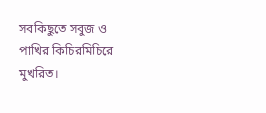সবকিছুতে সবুজ ও পাখির কিচিরমিচিরে মুখরিত।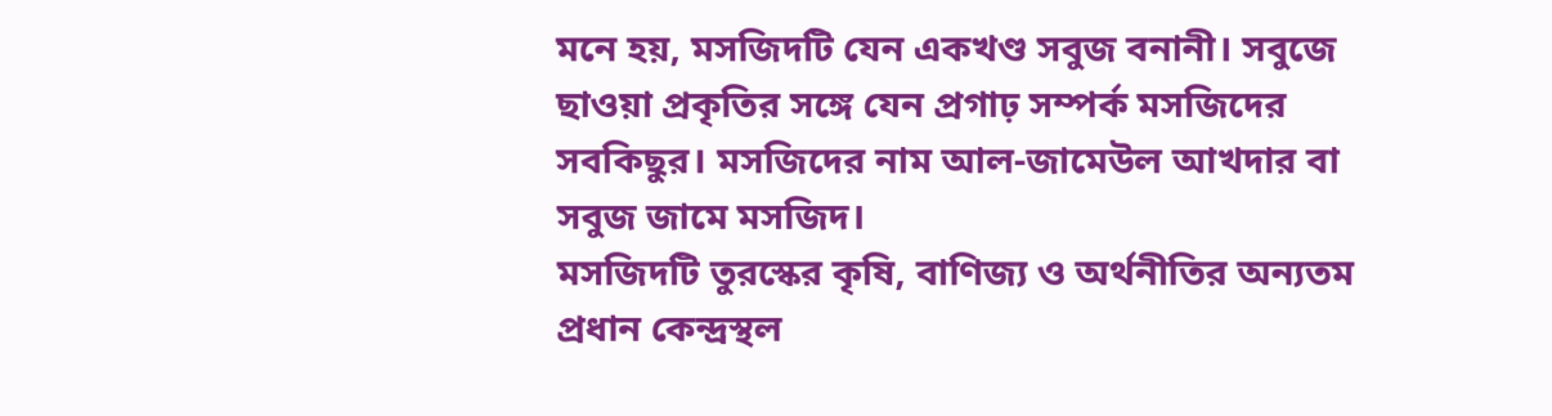মনে হয়, মসজিদটি যেন একখণ্ড সবুজ বনানী। সবুজে ছাওয়া প্রকৃতির সঙ্গে যেন প্রগাঢ় সম্পর্ক মসজিদের সবকিছুর। মসজিদের নাম আল-জামেউল আখদার বা সবুজ জামে মসজিদ।
মসজিদটি তুরস্কের কৃষি, বাণিজ্য ও অর্থনীতির অন্যতম প্রধান কেন্দ্রস্থল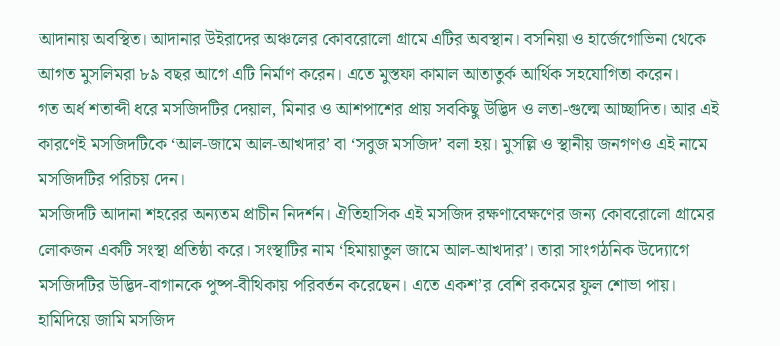আদানায় অবস্থিত। আদানার উইরাদের অঞ্চলের কোবরোলো গ্রামে এটির অবস্থান। বসনিয়া ও হার্জেগোভিনা থেকে আগত মুসলিমরা ৮৯ বছর আগে এটি নির্মাণ করেন। এতে মুস্তফা কামাল আতাতুর্ক আর্থিক সহযোগিতা করেন।
গত অর্ধ শতাব্দী ধরে মসজিদটির দেয়াল, মিনার ও আশপাশের প্রায় সবকিছু উদ্ভিদ ও লতা-গুল্মে আচ্ছাদিত। আর এই কারণেই মসজিদটিকে ‘আল-জামে আল-আখদার’ বা ‘সবুজ মসজিদ’ বলা হয়। মুসল্লি ও স্থানীয় জনগণও এই নামে মসজিদটির পরিচয় দেন।
মসজিদটি আদানা শহরের অন্যতম প্রাচীন নিদর্শন। ঐতিহাসিক এই মসজিদ রক্ষণাবেক্ষণের জন্য কোবরোলো গ্রামের লোকজন একটি সংস্থা প্রতিষ্ঠা করে। সংস্থাটির নাম ‘হিমায়াতুল জামে আল-আখদার’। তারা সাংগঠনিক উদ্যোগে মসজিদটির উদ্ভিদ-বাগানকে পুষ্প-বীথিকায় পরিবর্তন করেছেন। এতে একশ’র বেশি রকমের ফুল শোভা পায়।
হামিদিয়ে জামি মসজিদ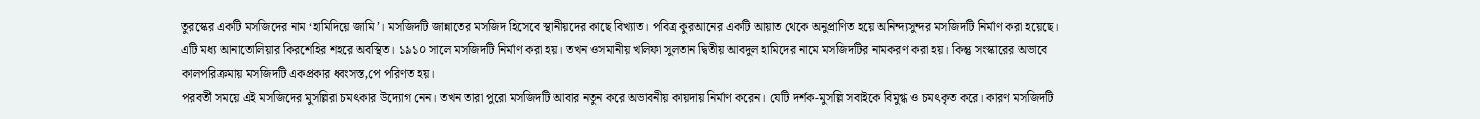তুরস্কের একটি মসজিদের নাম ‘হামিদিয়ে জামি’। মসজিদটি জান্নাতের মসজিদ হিসেবে স্থানীয়দের কাছে বিখ্যাত। পবিত্র কুরআনের একটি আয়াত থেকে অনুপ্রাণিত হয়ে অনিন্দ্যসুন্দর মসজিদটি নির্মাণ করা হয়েছে।
এটি মধ্য আনাতোলিয়ার কিরশেহির শহরে অবস্থিত। ১৯১০ সালে মসজিদটি নির্মাণ করা হয়। তখন ওসমানীয় খলিফা সুলতান দ্বিতীয় আবদুল হামিদের নামে মসজিদটির নামকরণ করা হয়। কিন্তু সংস্কারের অভাবে কালপরিক্রমায় মসজিদটি একপ্রকার ধ্বংসস্ত‚পে পরিণত হয়।
পরবর্তী সময়ে এই মসজিদের মুসল্লিরা চমৎকার উদ্যোগ নেন। তখন তারা পুরো মসজিদটি আবার নতুন করে অভাবনীয় কায়দায় নির্মাণ করেন। যেটি দর্শক-মুসল্লি সবাইকে বিমুগ্ধ ও চমৎকৃত করে। কারণ মসজিদটি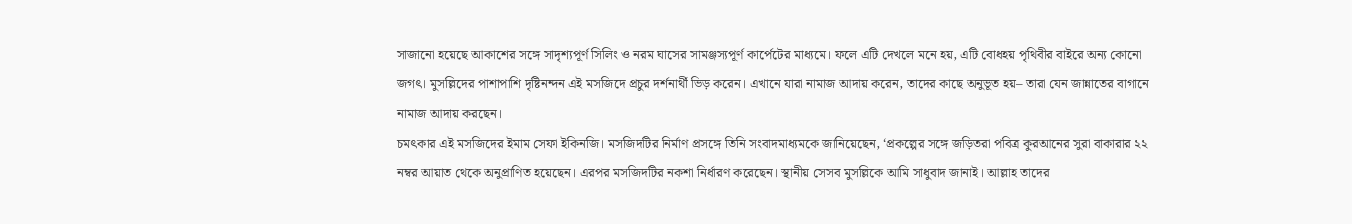সাজানো হয়েছে আকাশের সঙ্গে সাদৃশ্যপূর্ণ সিলিং ও নরম ঘাসের সামঞ্জস্যপূর্ণ কার্পেটের মাধ্যমে। ফলে এটি দেখলে মনে হয়, এটি বোধহয় পৃথিবীর বাইরে অন্য কোনো জগৎ। মুসল্লিদের পাশাপাশি দৃষ্টিনন্দন এই মসজিদে প্রচুর দর্শনার্থী ভিড় করেন। এখানে যারা নামাজ আদায় করেন, তাদের কাছে অনুভূত হয়– তারা যেন জান্নাতের বাগানে নামাজ আদায় করছেন।
চমৎকার এই মসজিদের ইমাম সেফা ইকিনজি। মসজিদটির নির্মাণ প্রসঙ্গে তিনি সংবাদমাধ্যমকে জানিয়েছেন, ‘প্রকল্পের সঙ্গে জড়িতরা পবিত্র কুরআনের সুরা বাকারার ২২ নম্বর আয়াত থেকে অনুপ্রাণিত হয়েছেন। এরপর মসজিদটির নকশা নির্ধারণ করেছেন। স্থানীয় সেসব মুসল্লিকে আমি সাধুবাদ জানাই। আল্লাহ তাদের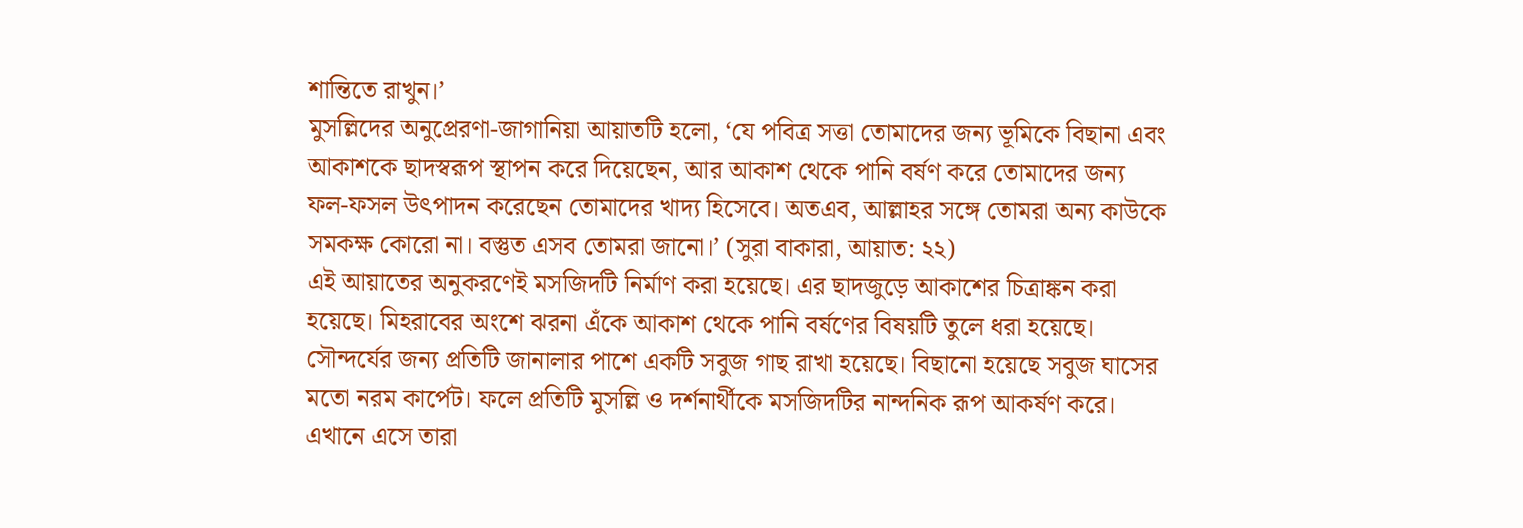শান্তিতে রাখুন।’
মুসল্লিদের অনুপ্রেরণা-জাগানিয়া আয়াতটি হলো, ‘যে পবিত্র সত্তা তোমাদের জন্য ভূমিকে বিছানা এবং আকাশকে ছাদস্বরূপ স্থাপন করে দিয়েছেন, আর আকাশ থেকে পানি বর্ষণ করে তোমাদের জন্য ফল-ফসল উৎপাদন করেছেন তোমাদের খাদ্য হিসেবে। অতএব, আল্লাহর সঙ্গে তোমরা অন্য কাউকে সমকক্ষ কোরো না। বস্তুত এসব তোমরা জানো।’ (সুরা বাকারা, আয়াত: ২২)
এই আয়াতের অনুকরণেই মসজিদটি নির্মাণ করা হয়েছে। এর ছাদজুড়ে আকাশের চিত্রাঙ্কন করা হয়েছে। মিহরাবের অংশে ঝরনা এঁকে আকাশ থেকে পানি বর্ষণের বিষয়টি তুলে ধরা হয়েছে। সৌন্দর্যের জন্য প্রতিটি জানালার পাশে একটি সবুজ গাছ রাখা হয়েছে। বিছানো হয়েছে সবুজ ঘাসের মতো নরম কার্পেট। ফলে প্রতিটি মুসল্লি ও দর্শনার্থীকে মসজিদটির নান্দনিক রূপ আকর্ষণ করে। এখানে এসে তারা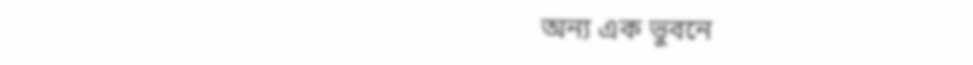অন্য এক ভুবনে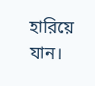হারিয়ে যান।